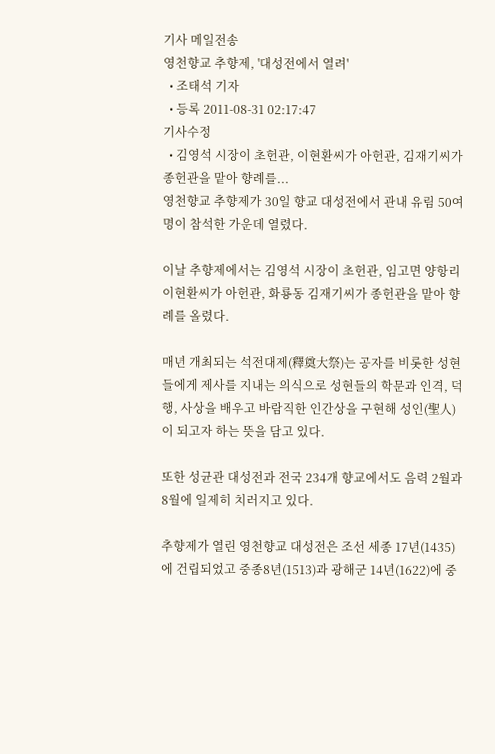기사 메일전송
영천향교 추향제, '대성전에서 열려'
  • 조태석 기자
  • 등록 2011-08-31 02:17:47
기사수정
  • 김영석 시장이 초헌관, 이현환씨가 아헌관, 김재기씨가 종헌관을 맡아 향례를...
영천향교 추향제가 30일 향교 대성전에서 관내 유림 50여명이 참석한 가운데 열렸다.

이날 추향제에서는 김영석 시장이 초헌관, 임고면 양항리 이현환씨가 아헌관, 화룡동 김재기씨가 종헌관을 맡아 향례를 올렸다.

매년 개최되는 석전대제(釋奠大祭)는 공자를 비롯한 성현들에게 제사를 지내는 의식으로 성현들의 학문과 인격, 덕행, 사상을 배우고 바람직한 인간상을 구현해 성인(聖人)이 되고자 하는 뜻을 담고 있다.

또한 성균관 대성전과 전국 234개 향교에서도 음력 2월과 8월에 일제히 치러지고 있다.

추향제가 열린 영천향교 대성전은 조선 세종 17년(1435)에 건립되었고 중종8년(1513)과 광해군 14년(1622)에 중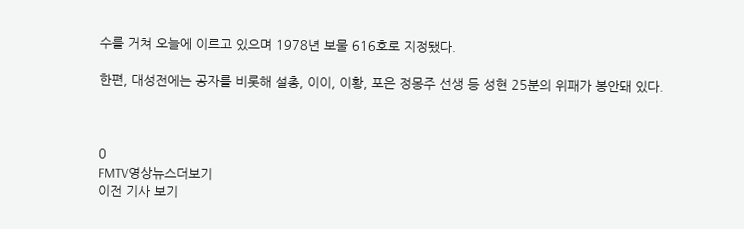수를 거쳐 오늘에 이르고 있으며 1978년 보물 616호로 지정됐다.

한편, 대성전에는 공자를 비롯해 설총, 이이, 이황, 포은 정몽주 선생 등 성현 25분의 위패가 봉안돼 있다.



0
FMTV영상뉴스더보기
이전 기사 보기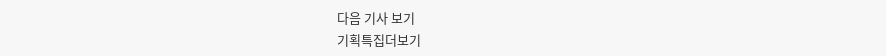다음 기사 보기
기획특집더보기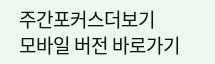주간포커스더보기
모바일 버전 바로가기